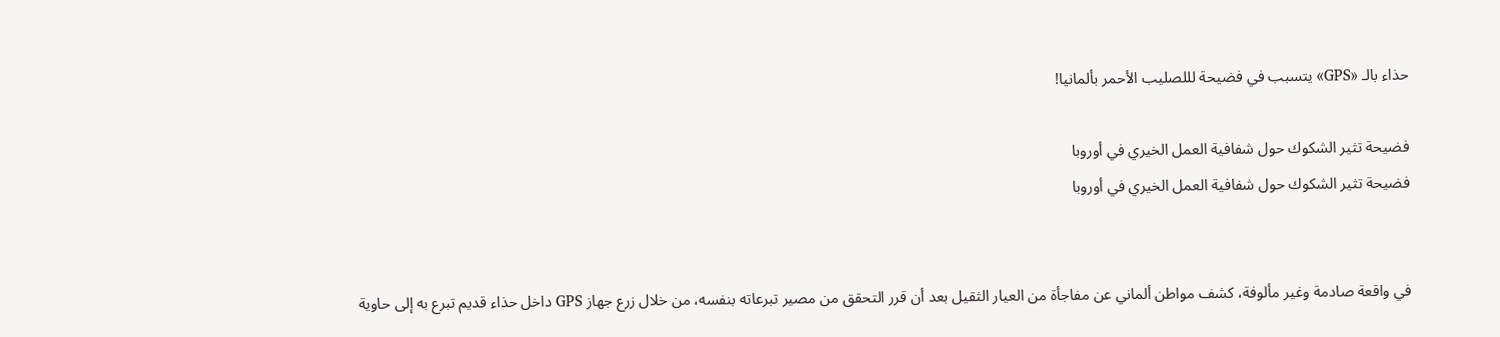حذاء بالـ «GPS» يتسبب في فضيحة لللصليب الأحمر بألمانيا!

فضيحة تثير الشكوك حول شفافية العمل الخيري في أوروبا
فضيحة تثير الشكوك حول شفافية العمل الخيري في أوروبا


في واقعة صادمة وغير مألوفة، كشف مواطن ألماني عن مفاجأة من العيار الثقيل بعد أن قرر التحقق من مصير تبرعاته بنفسه، من خلال زرع جهاز GPS داخل حذاء قديم تبرع به إلى حاوية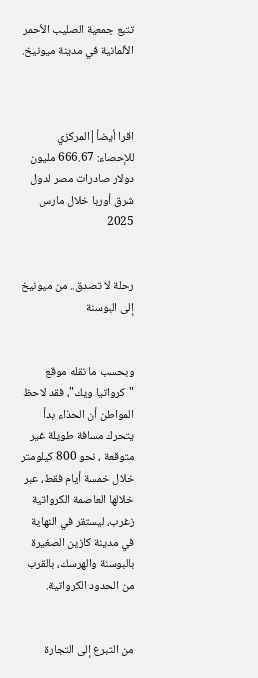تتبع جمعية الصليب الأحمر الألمانية في مدينة ميونيخ.



اقرا أيضأ|المركزي للإحصاء: 666.67 مليون دولار صادرات مصر لدول شرق أوربا خلال مارس 2025


رحلة لا تصدق.. من ميونيخ إلى البوسنة


وبحسب ما نقله موقع "كرواتيا ويك"، فقد لاحظ المواطن أن الحذاء بدأ يتحرك مسافة طويلة غير متوقعة ، نحو 800 كيلومتر خلال خمسة أيام فقط، عبر خلالها العاصمة الكرواتية زغرب، ليستقر في النهاية في مدينة كازين الصغيرة بالبوسنة والهرسك، بالقرب من الحدود الكرواتية.


من التبرع إلى التجارة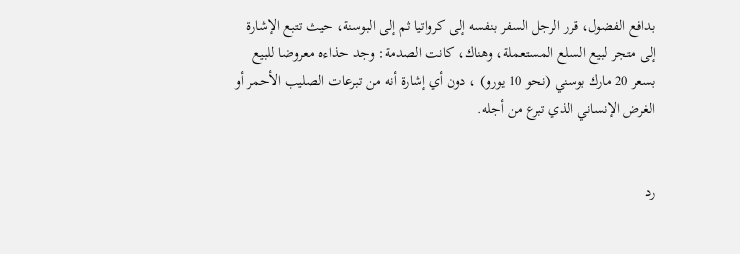بدافع الفضول، قرر الرجل السفر بنفسه إلى كرواتيا ثم إلى البوسنة، حيث تتبع الإشارة إلى متجر لبيع السلع المستعملة، وهناك، كانت الصدمة: وجد حذاءه معروضا للبيع بسعر 20 مارك بوسني (نحو 10 يورو) ، دون أي إشارة أنه من تبرعات الصليب الأحمر أو الغرض الإنساني الذي تبرع من أجله.


رد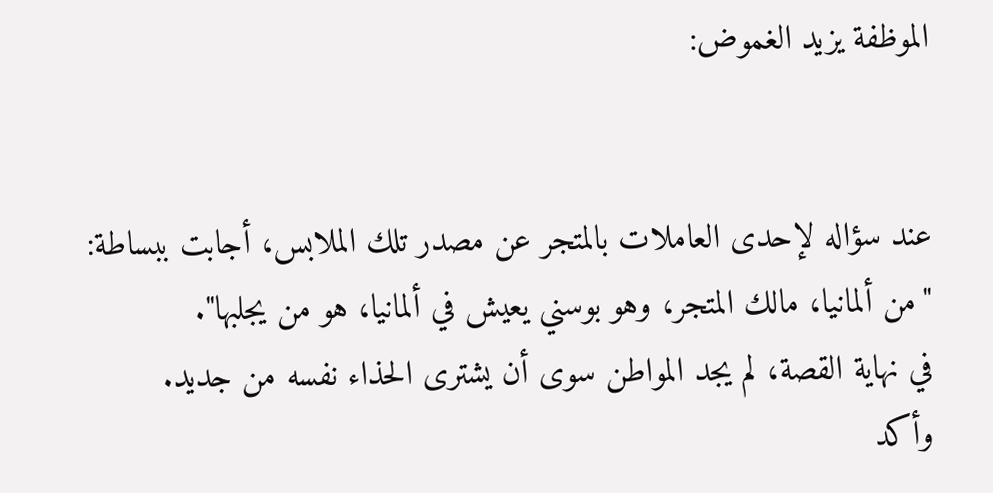الموظفة يزيد الغموض:


عند سؤاله لإحدى العاملات بالمتجر عن مصدر تلك الملابس، أجابت ببساطة:
"من ألمانيا، مالك المتجر، وهو بوسني يعيش في ألمانيا، هو من يجلبها".
في نهاية القصة، لم يجد المواطن سوى أن يشترى الحذاء نفسه من جديد.
وأكد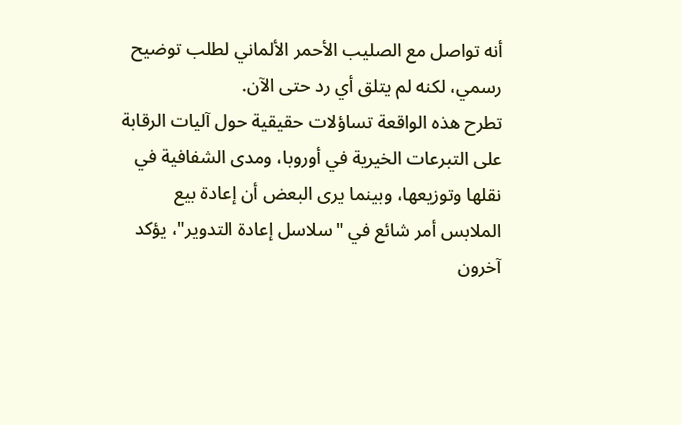أنه تواصل مع الصليب الأحمر الألماني لطلب توضيح رسمي، لكنه لم يتلق أي رد حتى الآن.
تطرح هذه الواقعة تساؤلات حقيقية حول آليات الرقابة على التبرعات الخيرية في أوروبا، ومدى الشفافية في نقلها وتوزيعها، وبينما يرى البعض أن إعادة بيع الملابس أمر شائع في "سلاسل إعادة التدوير"، يؤكد آخرون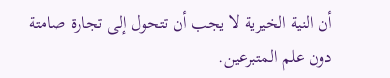أن النية الخيرية لا يجب أن تتحول إلى تجارة صامتة دون علم المتبرعين.